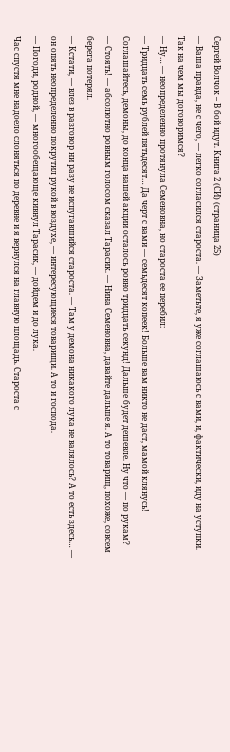Сергей Волчок – В бой идут. Книга 2 (СИ) (страница 25)
— Ваша правда, не с чего, — легко согласился староста. — Заметьте, я уже соглашаюсь с вами, и, фактически, иду на уступки. Так на чем мы договоримся?
— Ну… — неопределенно протянула Семеновна, но староста ее перебил:
— Тридцать семь рублей пятьдесят… Да черт с вами — семьдесят копеек! Больше вам никто не даст, мамой клянусь! Соглашайтесь, демоны, до конца нашей акции осталось ровно тридцать секунд! Дальше будет дешевле. Ну что — по рукам?
— Стоять! — абсолютно ровным голосом сказал Тарасик. — Нина Семеновна, давайте дальше я. А то товарищ, похоже, совсем берега потерял.
— Кстати, — влез в разговор ни разу не испугавшийся староста. — Там у демона никакого лука не валялось? А то есть здесь… — он опять неопределенно покрутил рукой в воздухе, — интересующиеся товарищи. А то и господа.
— Погоди, родной, — многообещающе кивнул Тарасик, — дойдем и до лука.
Час спустя мне надоело слоняться по деревне и я вернулся на главную площадь. Староста с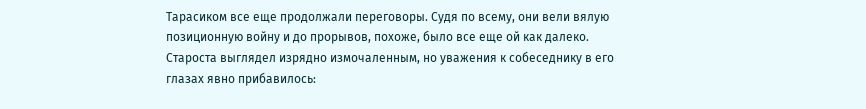Тарасиком все еще продолжали переговоры. Судя по всему, они вели вялую позиционную войну и до прорывов, похоже, было все еще ой как далеко. Староста выглядел изрядно измочаленным, но уважения к собеседнику в его глазах явно прибавилось: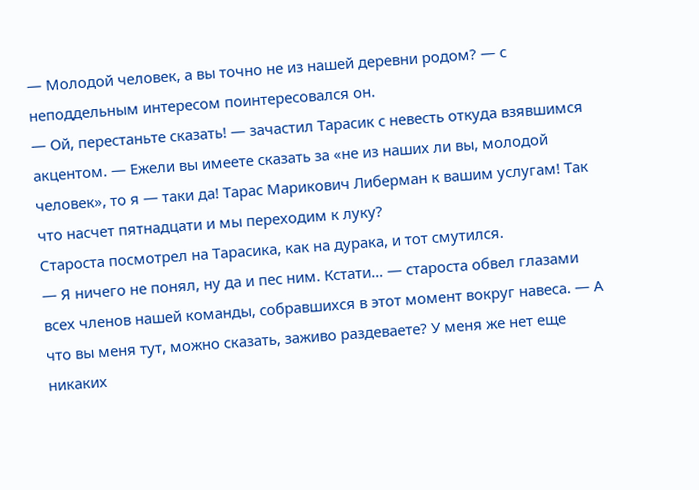— Молодой человек, а вы точно не из нашей деревни родом? — с неподдельным интересом поинтересовался он.
— Ой, перестаньте сказать! — зачастил Тарасик с невесть откуда взявшимся акцентом. — Ежели вы имеете сказать за «не из наших ли вы, молодой человек», то я — таки да! Тарас Марикович Либерман к вашим услугам! Так что насчет пятнадцати и мы переходим к луку?
Староста посмотрел на Тарасика, как на дурака, и тот смутился.
— Я ничего не понял, ну да и пес ним. Кстати… — староста обвел глазами всех членов нашей команды, собравшихся в этот момент вокруг навеса. — А что вы меня тут, можно сказать, заживо раздеваете? У меня же нет еще никаких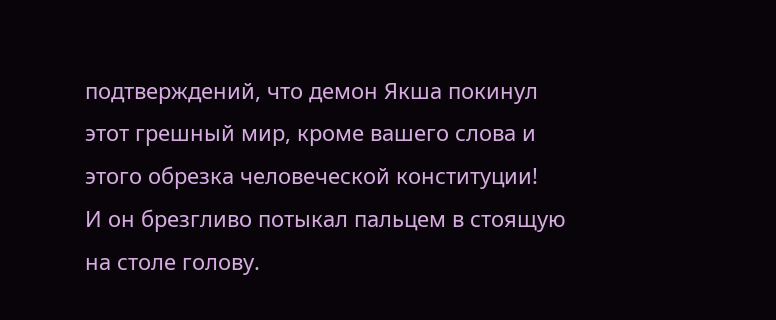подтверждений, что демон Якша покинул этот грешный мир, кроме вашего слова и этого обрезка человеческой конституции!
И он брезгливо потыкал пальцем в стоящую на столе голову.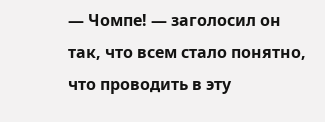— Чомпе! — заголосил он так, что всем стало понятно, что проводить в эту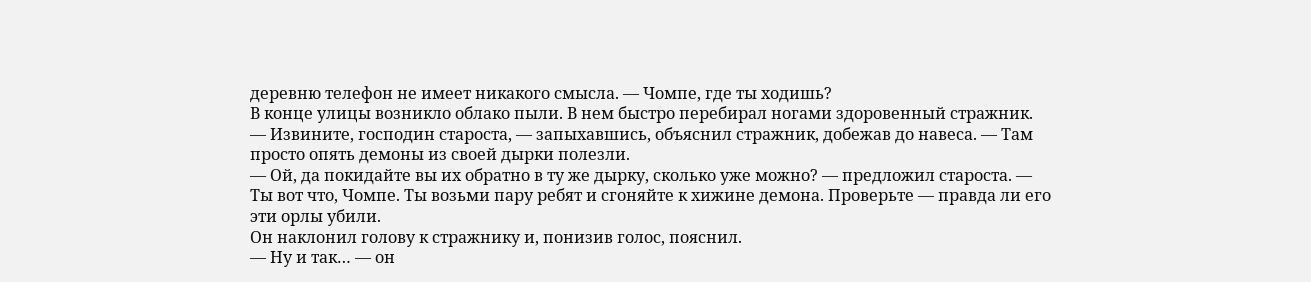деревню телефон не имеет никакого смысла. — Чомпе, где ты ходишь?
В конце улицы возникло облако пыли. В нем быстро перебирал ногами здоровенный стражник.
— Извините, господин староста, — запыхавшись, объяснил стражник, добежав до навеса. — Там просто опять демоны из своей дырки полезли.
— Ой, да покидайте вы их обратно в ту же дырку, сколько уже можно? — предложил староста. — Ты вот что, Чомпе. Ты возьми пару ребят и сгоняйте к хижине демона. Проверьте — правда ли его эти орлы убили.
Он наклонил голову к стражнику и, понизив голос, пояснил.
— Ну и так… — он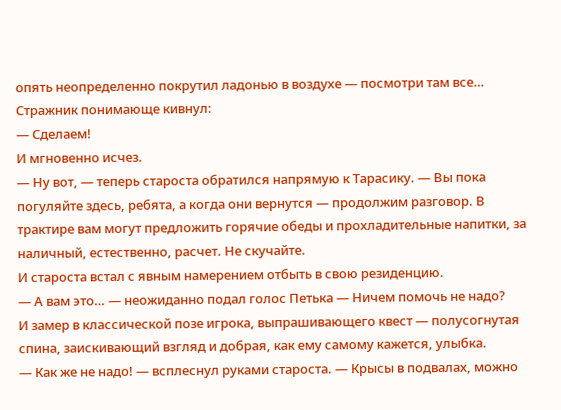опять неопределенно покрутил ладонью в воздухе — посмотри там все…
Стражник понимающе кивнул:
— Сделаем!
И мгновенно исчез.
— Ну вот, — теперь староста обратился напрямую к Тарасику. — Вы пока погуляйте здесь, ребята, а когда они вернутся — продолжим разговор. В трактире вам могут предложить горячие обеды и прохладительные напитки, за наличный, естественно, расчет. Не скучайте.
И староста встал с явным намерением отбыть в свою резиденцию.
— А вам это… — неожиданно подал голос Петька — Ничем помочь не надо?
И замер в классической позе игрока, выпрашивающего квест — полусогнутая спина, заискивающий взгляд и добрая, как ему самому кажется, улыбка.
— Как же не надо! — всплеснул руками староста. — Крысы в подвалах, можно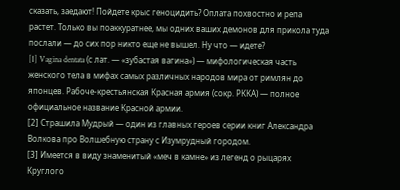сказать, заедают! Пойдете крыс геноцидить? Оплата похвостно и репа растет. Только вы поаккуратнее, мы одних ваших демонов для прикола туда послали — до сих пор никто еще не вышел. Ну что — идете?
[1] Vagina dentata (с лат. — «зубастая вагина») — мифологическая часть женского тела в мифах самых различных народов мира от римлян до японцев. Рабоче-крестьянская Красная армия (сокр. РККА) — полное официальное название Красной армии.
[2] Страшила Мудрый — один из главных героев серии книг Александра Волкова про Волшебную страну с Изумрудный городом.
[3] Имеется в виду знаменитый «меч в камне» из легенд о рыцарях Круглого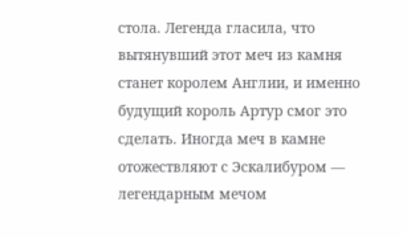стола. Легенда гласила, что вытянувший этот меч из камня станет королем Англии, и именно будущий король Артур смог это сделать. Иногда меч в камне отожествляют с Эскалибуром — легендарным мечом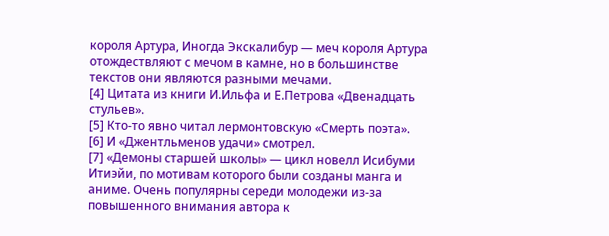короля Артура, Иногда Экскалибур — меч короля Артура отождествляют с мечом в камне, но в большинстве текстов они являются разными мечами.
[4] Цитата из книги И.Ильфа и Е.Петрова «Двенадцать стульев».
[5] Кто-то явно читал лермонтовскую «Смерть поэта».
[6] И «Джентльменов удачи» смотрел.
[7] «Демоны старшей школы» — цикл новелл Исибуми Итиэйи, по мотивам которого были созданы манга и аниме. Очень популярны середи молодежи из-за повышенного внимания автора к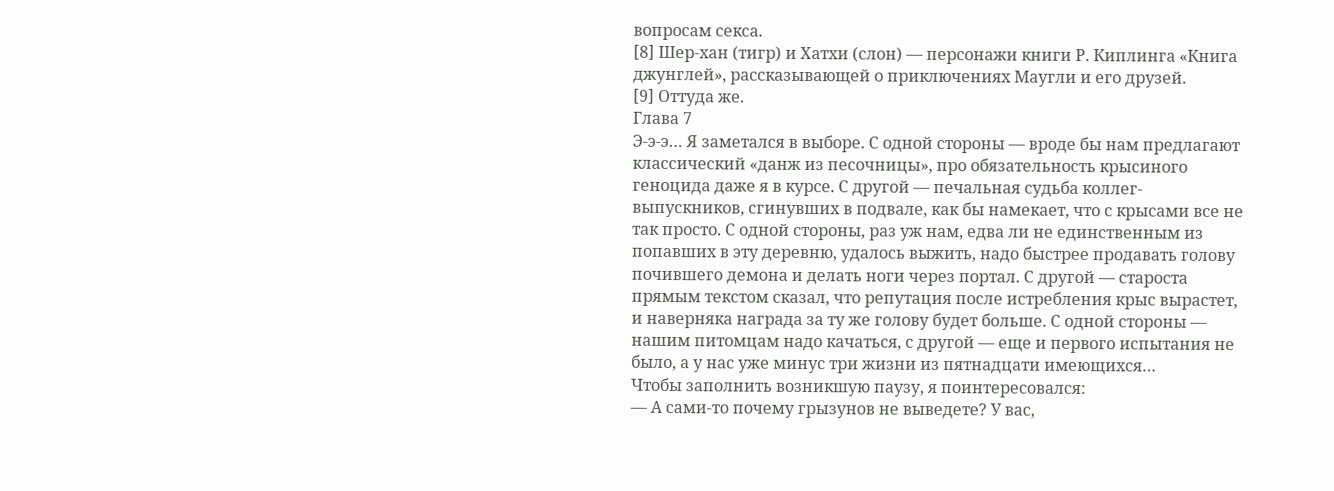вопросам секса.
[8] Шер-хан (тигр) и Хатхи (слон) — персонажи книги Р. Киплинга «Книга джунглей», рассказывающей о приключениях Маугли и его друзей.
[9] Оттуда же.
Глава 7
Э-э-э… Я заметался в выборе. С одной стороны — вроде бы нам предлагают классический «данж из песочницы», про обязательность крысиного геноцида даже я в курсе. С другой — печальная судьба коллег-выпускников, сгинувших в подвале, как бы намекает, что с крысами все не так просто. С одной стороны, раз уж нам, едва ли не единственным из попавших в эту деревню, удалось выжить, надо быстрее продавать голову почившего демона и делать ноги через портал. С другой — староста прямым текстом сказал, что репутация после истребления крыс вырастет, и наверняка награда за ту же голову будет больше. С одной стороны — нашим питомцам надо качаться, с другой — еще и первого испытания не было, а у нас уже минус три жизни из пятнадцати имеющихся…
Чтобы заполнить возникшую паузу, я поинтересовался:
— А сами-то почему грызунов не выведете? У вас,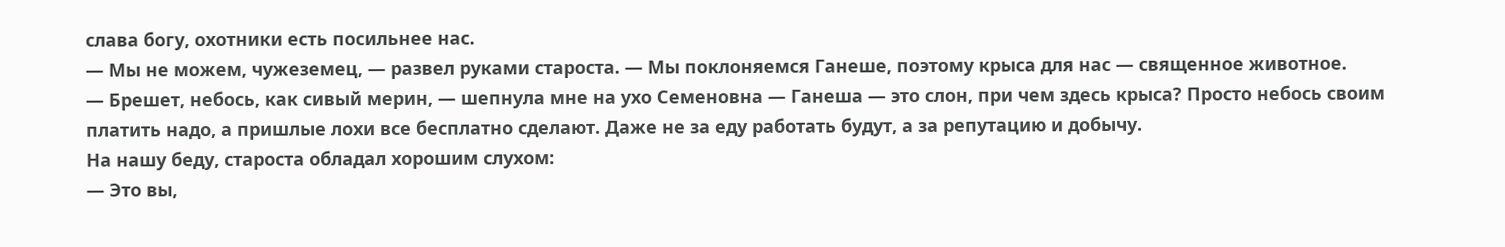слава богу, охотники есть посильнее нас.
— Мы не можем, чужеземец, — развел руками староста. — Мы поклоняемся Ганеше, поэтому крыса для нас — священное животное.
— Брешет, небось, как сивый мерин, — шепнула мне на ухо Семеновна — Ганеша — это слон, при чем здесь крыса? Просто небось своим платить надо, а пришлые лохи все бесплатно сделают. Даже не за еду работать будут, а за репутацию и добычу.
На нашу беду, староста обладал хорошим слухом:
— Это вы,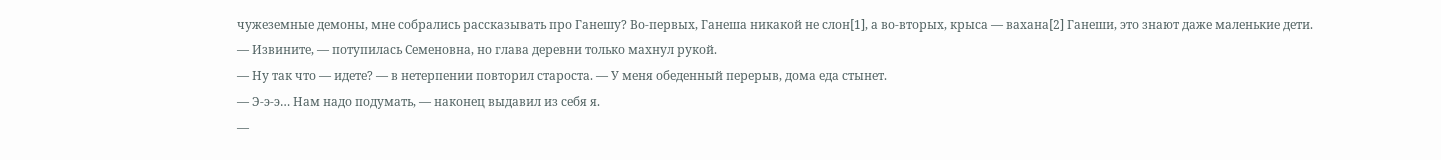чужеземные демоны, мне собрались рассказывать про Ганешу? Во-первых, Ганеша никакой не слон[1], а во-вторых, крыса — вахана[2] Ганеши, это знают даже маленькие дети.
— Извините, — потупилась Семеновна, но глава деревни только махнул рукой.
— Ну так что — идете? — в нетерпении повторил староста. — У меня обеденный перерыв, дома еда стынет.
— Э-э-э… Нам надо подумать, — наконец выдавил из себя я.
—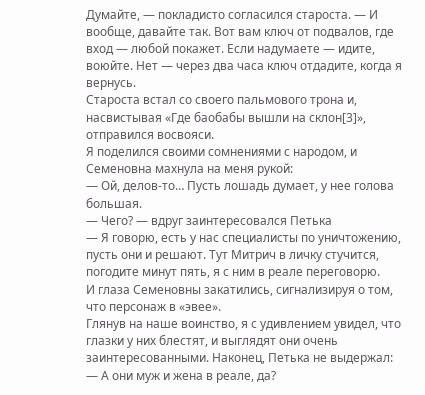Думайте, — покладисто согласился староста. — И вообще, давайте так. Вот вам ключ от подвалов, где вход — любой покажет. Если надумаете — идите, воюйте. Нет — через два часа ключ отдадите, когда я вернусь.
Староста встал со своего пальмового трона и, насвистывая «Где баобабы вышли на склон[3]», отправился восвояси.
Я поделился своими сомнениями с народом, и Семеновна махнула на меня рукой:
— Ой, делов-то… Пусть лошадь думает, у нее голова большая.
— Чего? — вдруг заинтересовался Петька
— Я говорю, есть у нас специалисты по уничтожению, пусть они и решают. Тут Митрич в личку стучится, погодите минут пять, я с ним в реале переговорю.
И глаза Семеновны закатились, сигнализируя о том, что персонаж в «эвее».
Глянув на наше воинство, я с удивлением увидел, что глазки у них блестят, и выглядят они очень заинтересованными. Наконец, Петька не выдержал:
— А они муж и жена в реале, да?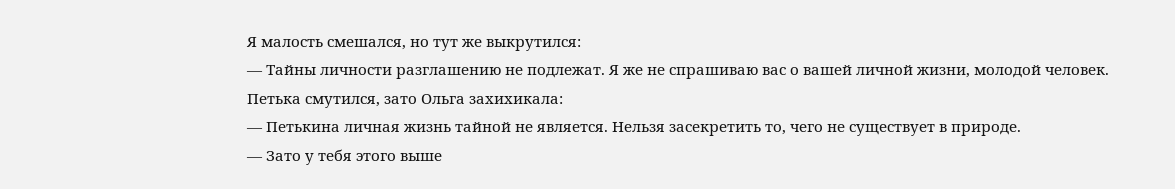Я малость смешался, но тут же выкрутился:
— Тайны личности разглашению не подлежат. Я же не спрашиваю вас о вашей личной жизни, молодой человек.
Петька смутился, зато Ольга захихикала:
— Петькина личная жизнь тайной не является. Нельзя засекретить то, чего не существует в природе.
— Зато у тебя этого выше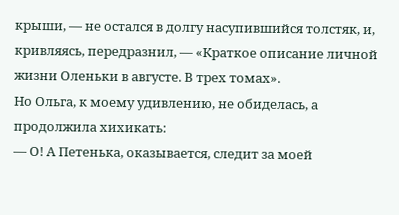крыши, — не остался в долгу насупившийся толстяк, и, кривляясь, передразнил, — «Краткое описание личной жизни Оленьки в августе. В трех томах».
Но Ольга, к моему удивлению, не обиделась, а продолжила хихикать:
— О! А Петенька, оказывается, следит за моей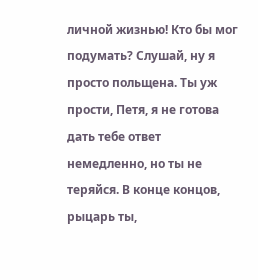личной жизнью! Кто бы мог подумать? Слушай, ну я просто польщена. Ты уж прости, Петя, я не готова дать тебе ответ немедленно, но ты не теряйся. В конце концов, рыцарь ты,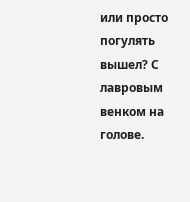или просто погулять вышел? С лавровым венком на голове.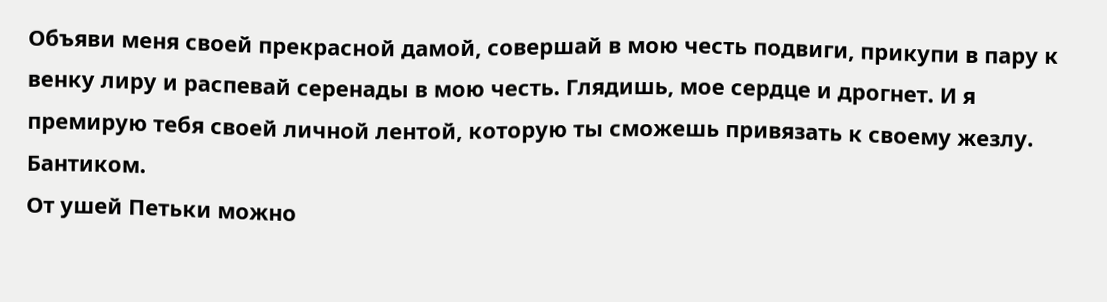Объяви меня своей прекрасной дамой, совершай в мою честь подвиги, прикупи в пару к венку лиру и распевай серенады в мою честь. Глядишь, мое сердце и дрогнет. И я премирую тебя своей личной лентой, которую ты сможешь привязать к своему жезлу. Бантиком.
От ушей Петьки можно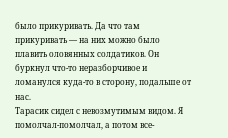было прикуривать. Да что там прикуривать — на них можно было плавить оловянных солдатиков. Он буркнул что-то неразборчивое и ломанулся куда-то в сторону, подальше от нас.
Тарасик сидел с невозмутимым видом. Я помолчал-помолчал, а потом все-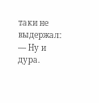таки не выдержал:
— Ну и дура.